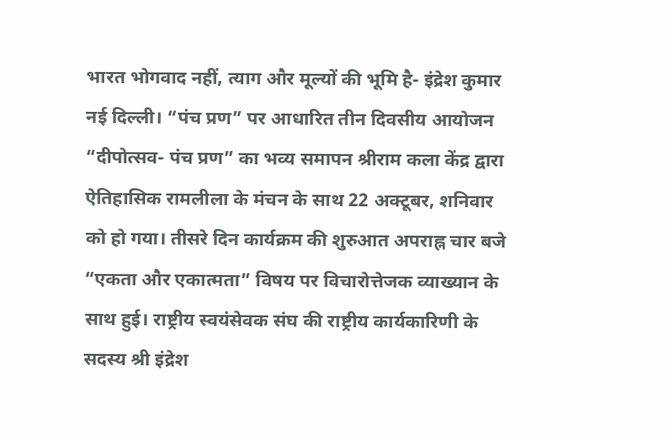भारत भोगवाद नहीं, त्याग और मूल्यों की भूमि है- इंद्रेश कुमार
नई दिल्ली। “पंच प्रण” पर आधारित तीन दिवसीय आयोजन “दीपोत्सव- पंच प्रण” का भव्य समापन श्रीराम कला केंद्र द्वारा ऐतिहासिक रामलीला के मंचन के साथ 22 अक्टूबर, शनिवार को हो गया। तीसरे दिन कार्यक्रम की शुरुआत अपराह्न चार बजे “एकता और एकात्मता” विषय पर विचारोत्तेजक व्याख्यान के साथ हुई। राष्ट्रीय स्वयंसेवक संघ की राष्ट्रीय कार्यकारिणी के सदस्य श्री इंद्रेश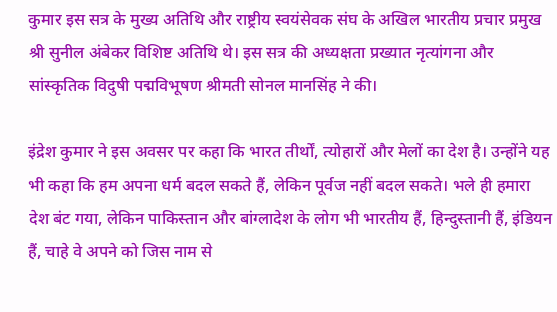कुमार इस सत्र के मुख्य अतिथि और राष्ट्रीय स्वयंसेवक संघ के अखिल भारतीय प्रचार प्रमुख श्री सुनील अंबेकर विशिष्ट अतिथि थे। इस सत्र की अध्यक्षता प्रख्यात नृत्यांगना और सांस्कृतिक विदुषी पद्मविभूषण श्रीमती सोनल मानसिंह ने की।

इंद्रेश कुमार ने इस अवसर पर कहा कि भारत तीर्थों, त्योहारों और मेलों का देश है। उन्होंने यह भी कहा कि हम अपना धर्म बदल सकते हैं, लेकिन पूर्वज नहीं बदल सकते। भले ही हमारा देश बंट गया, लेकिन पाकिस्तान और बांग्लादेश के लोग भी भारतीय हैं, हिन्दुस्तानी हैं, इंडियन हैं, चाहे वे अपने को जिस नाम से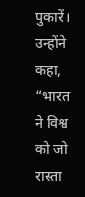पुकारें। उन्होंने कहा, “भारत ने विश्व को जो रास्ता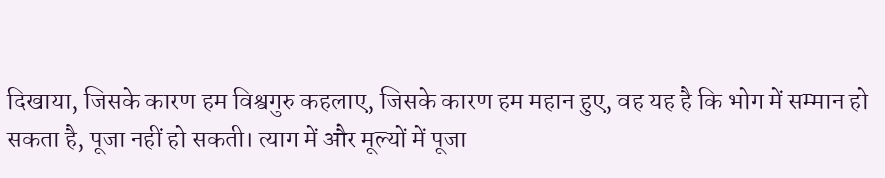दिखाया, जिसके कारण हम विश्वगुरु कहलाए, जिसके कारण हम महान हुए, वह यह है कि भोग में सम्मान हो सकता है, पूजा नहीं हो सकती। त्याग में और मूल्यों में पूजा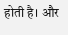होती है। और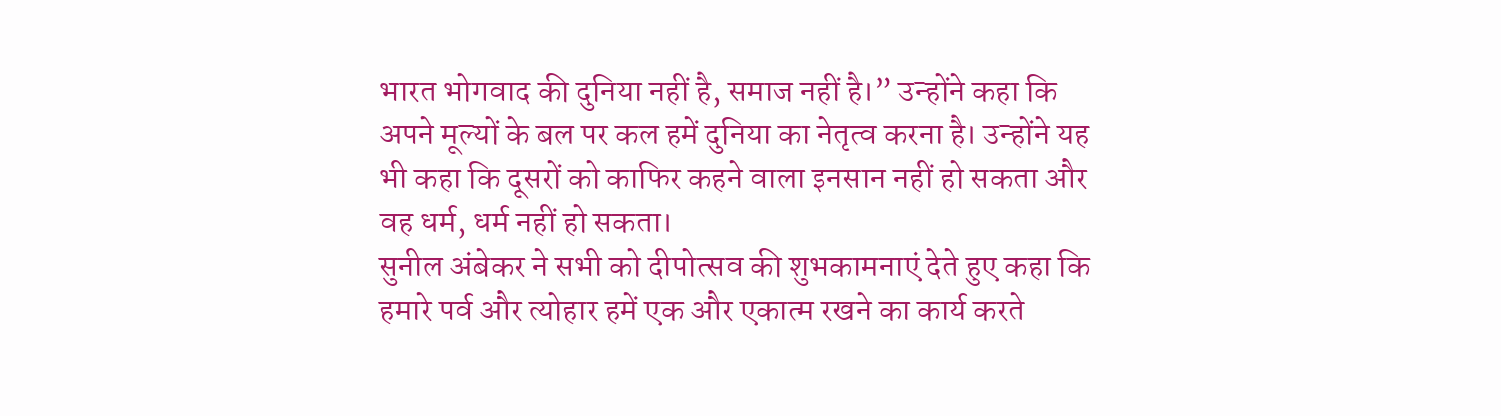भारत भोगवाद की दुनिया नहीं है, समाज नहीं है।” उन्होंने कहा कि अपने मूल्यों के बल पर कल हमें दुनिया का नेतृत्व करना है। उन्होंने यह भी कहा कि दूसरों को काफिर कहने वाला इनसान नहीं हो सकता और वह धर्म, धर्म नहीं हो सकता।
सुनील अंबेकर ने सभी को दीपोत्सव की शुभकामनाएं देते हुए कहा कि हमारे पर्व और त्योहार हमें एक और एकात्म रखने का कार्य करते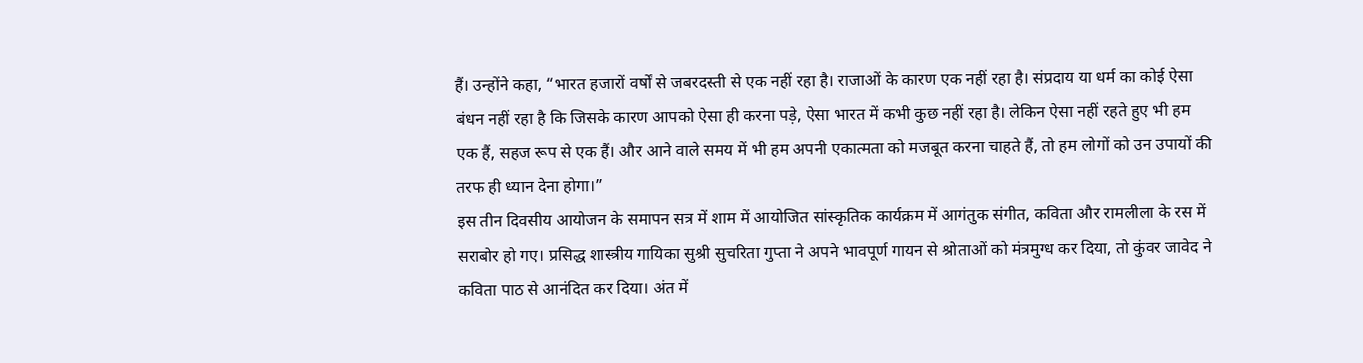हैं। उन्होंने कहा, “भारत हजारों वर्षों से जबरदस्ती से एक नहीं रहा है। राजाओं के कारण एक नहीं रहा है। संप्रदाय या धर्म का कोई ऐसा बंधन नहीं रहा है कि जिसके कारण आपको ऐसा ही करना पड़े, ऐसा भारत में कभी कुछ नहीं रहा है। लेकिन ऐसा नहीं रहते हुए भी हम एक हैं, सहज रूप से एक हैं। और आने वाले समय में भी हम अपनी एकात्मता को मजबूत करना चाहते हैं, तो हम लोगों को उन उपायों की तरफ ही ध्यान देना होगा।”
इस तीन दिवसीय आयोजन के समापन सत्र में शाम में आयोजित सांस्कृतिक कार्यक्रम में आगंतुक संगीत, कविता और रामलीला के रस में सराबोर हो गए। प्रसिद्ध शास्त्रीय गायिका सुश्री सुचरिता गुप्ता ने अपने भावपूर्ण गायन से श्रोताओं को मंत्रमुग्ध कर दिया, तो कुंवर जावेद ने कविता पाठ से आनंदित कर दिया। अंत में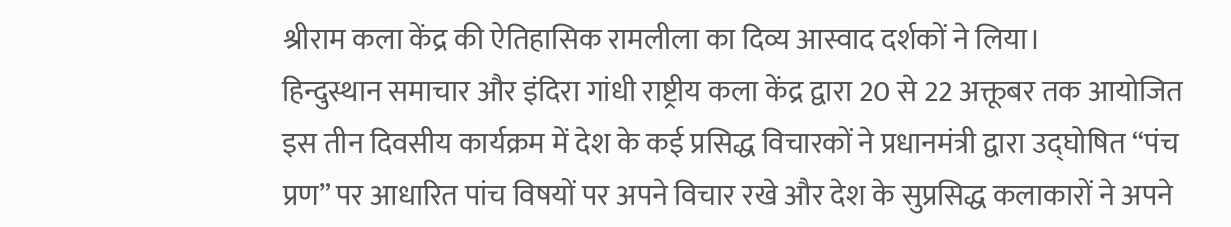श्रीराम कला केंद्र की ऐतिहासिक रामलीला का दिव्य आस्वाद दर्शकों ने लिया।
हिन्दुस्थान समाचार और इंदिरा गांधी राष्ट्रीय कला केंद्र द्वारा 20 से 22 अक्तूबर तक आयोजित इस तीन दिवसीय कार्यक्रम में देश के कई प्रसिद्ध विचारकों ने प्रधानमंत्री द्वारा उद्घोषित “पंच प्रण” पर आधारित पांच विषयों पर अपने विचार रखे और देश के सुप्रसिद्ध कलाकारों ने अपने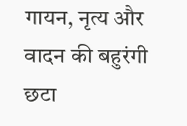गायन, नृत्य और वादन की बहुरंगी छटा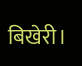बिखेरी।